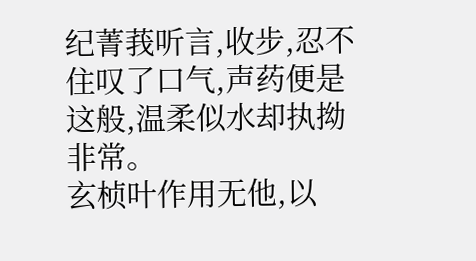纪菁莪听言,收步,忍不住叹了口气,声药便是这般,温柔似水却执拗非常。
玄桢叶作用无他,以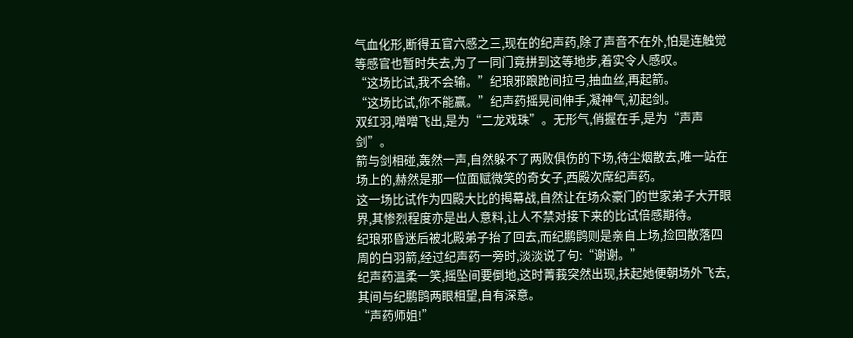气血化形,断得五官六感之三,现在的纪声药,除了声音不在外,怕是连触觉等感官也暂时失去,为了一同门竟拼到这等地步,着实令人感叹。
“这场比试,我不会输。”纪琅邪踉跄间拉弓,抽血丝,再起箭。
“这场比试,你不能赢。”纪声药摇晃间伸手,凝神气,初起剑。
双红羽,噌噌飞出,是为“二龙戏珠”。无形气,俏握在手,是为“声声剑”。
箭与剑相碰,轰然一声,自然躲不了两败俱伤的下场,待尘烟散去,唯一站在场上的,赫然是那一位面赋微笑的奇女子,西殿次席纪声药。
这一场比试作为四殿大比的揭幕战,自然让在场众豪门的世家弟子大开眼界,其惨烈程度亦是出人意料,让人不禁对接下来的比试倍感期待。
纪琅邪昏迷后被北殿弟子抬了回去,而纪鹏鹍则是亲自上场,捡回散落四周的白羽箭,经过纪声药一旁时,淡淡说了句:“谢谢。”
纪声药温柔一笑,摇坠间要倒地,这时菁莪突然出现,扶起她便朝场外飞去,其间与纪鹏鹍两眼相望,自有深意。
“声药师姐!”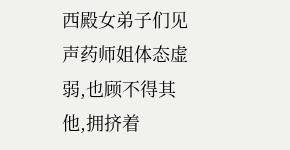西殿女弟子们见声药师姐体态虚弱,也顾不得其他,拥挤着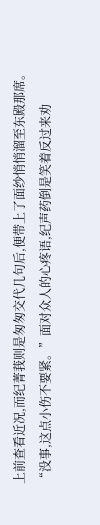上前查看近况,而纪菁莪则是匆匆交代几句后,便带上了面纱悄悄溜至东殿那席。
“没事,这点小伤不要紧。”面对众人的心疼语,纪声药倒是笑着反过来劝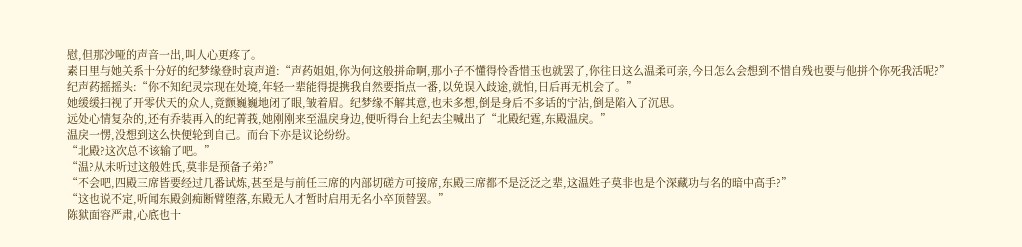慰,但那沙哑的声音一出,叫人心更疼了。
素日里与她关系十分好的纪梦缘登时哀声道:“声药姐姐,你为何这般拼命啊,那小子不懂得怜香惜玉也就罢了,你往日这么温柔可亲,今日怎么会想到不惜自残也要与他拼个你死我活呢?”
纪声药摇摇头:“你不知纪灵宗现在处境,年轻一辈能得提携我自然要指点一番,以免误入歧途,就怕,日后再无机会了。”
她缓缓扫视了开零伏天的众人,竟颤巍巍地闭了眼,皱着眉。纪梦缘不解其意,也未多想,倒是身后不多话的宁沾,倒是陷入了沉思。
远处心情复杂的,还有乔装再入的纪菁莪,她刚刚来至温戾身边,便听得台上纪去尘喊出了“北殿纪霆,东殿温戾。”
温戾一愣,没想到这么快便轮到自己。而台下亦是议论纷纷。
“北殿?这次总不该输了吧。”
“温?从未听过这般姓氏,莫非是预备子弟?”
“不会吧,四殿三席皆要经过几番试炼,甚至是与前任三席的内部切磋方可接席,东殿三席都不是泛泛之辈,这温姓子莫非也是个深藏功与名的暗中高手?”
“这也说不定,听闻东殿剑痴断臂堕落,东殿无人才暂时启用无名小卒顶替罢。”
陈狱面容严肃,心底也十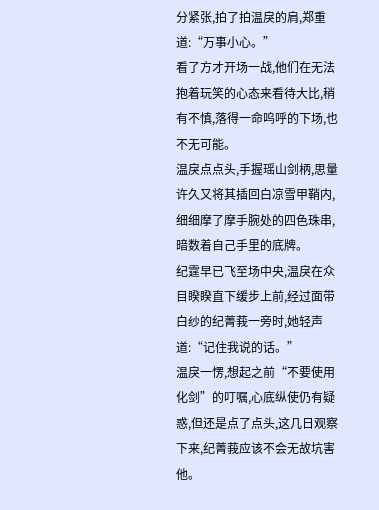分紧张,拍了拍温戾的肩,郑重道:“万事小心。”
看了方才开场一战,他们在无法抱着玩笑的心态来看待大比,稍有不慎,落得一命呜呼的下场,也不无可能。
温戾点点头,手握瑶山剑柄,思量许久又将其插回白凉雪甲鞘内,细细摩了摩手腕处的四色珠串,暗数着自己手里的底牌。
纪霆早已飞至场中央,温戾在众目睽睽直下缓步上前,经过面带白纱的纪菁莪一旁时,她轻声道:“记住我说的话。”
温戾一愣,想起之前“不要使用化剑”的叮嘱,心底纵使仍有疑惑,但还是点了点头,这几日观察下来,纪菁莪应该不会无故坑害他。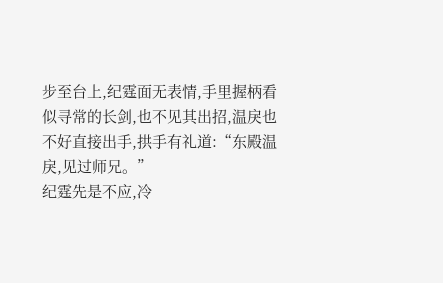步至台上,纪霆面无表情,手里握柄看似寻常的长剑,也不见其出招,温戾也不好直接出手,拱手有礼道:“东殿温戾,见过师兄。”
纪霆先是不应,冷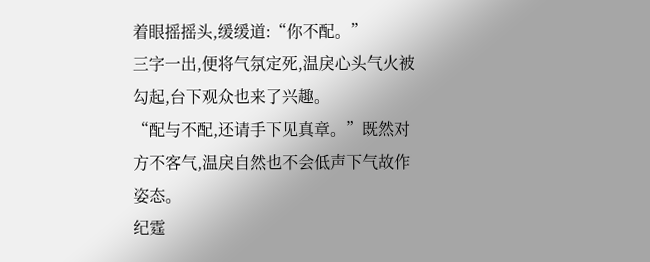着眼摇摇头,缓缓道:“你不配。”
三字一出,便将气氛定死,温戾心头气火被勾起,台下观众也来了兴趣。
“配与不配,还请手下见真章。”既然对方不客气,温戾自然也不会低声下气故作姿态。
纪霆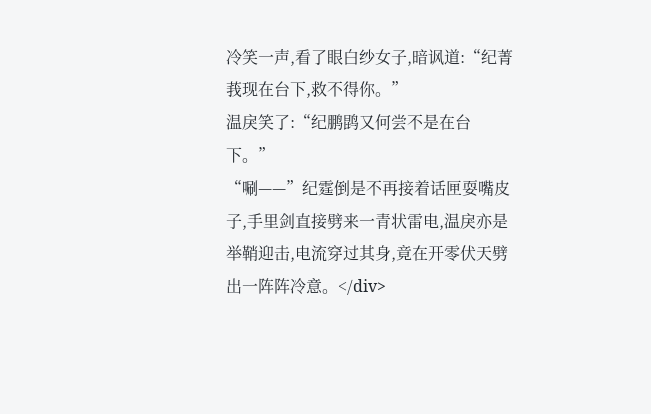冷笑一声,看了眼白纱女子,暗讽道:“纪菁莪现在台下,救不得你。”
温戾笑了:“纪鹏鹍又何尝不是在台下。”
“唰——”纪霆倒是不再接着话匣耍嘴皮子,手里剑直接劈来一青状雷电,温戾亦是举鞘迎击,电流穿过其身,竟在开零伏天劈出一阵阵冷意。</div>